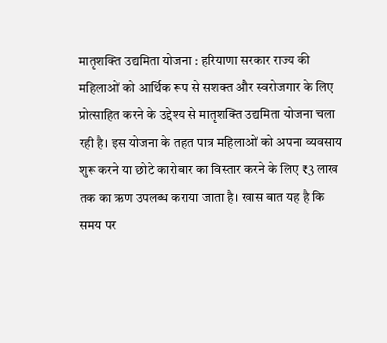मातृशक्ति उद्यमिता योजना : हरियाणा सरकार राज्य की महिलाओं को आर्थिक रूप से सशक्त और स्वरोजगार के लिए प्रोत्साहित करने के उद्देश्य से मातृशक्ति उद्यमिता योजना चला रही है। इस योजना के तहत पात्र महिलाओं को अपना व्यवसाय शुरू करने या छोटे कारोबार का विस्तार करने के लिए ₹3 लाख तक का ऋण उपलब्ध कराया जाता है। खास बात यह है कि समय पर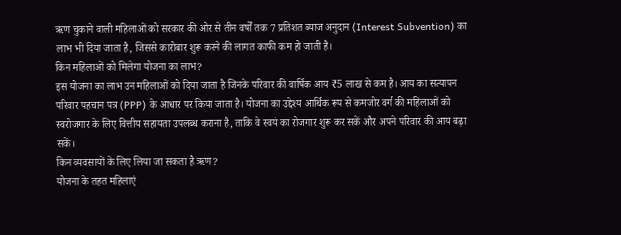ऋण चुकाने वाली महिलाओं को सरकार की ओर से तीन वर्षों तक 7 प्रतिशत ब्याज अनुदान (Interest Subvention) का लाभ भी दिया जाता है, जिससे कारोबार शुरू करने की लागत काफी कम हो जाती है।
किन महिलाओं को मिलेगा योजना का लाभ?
इस योजना का लाभ उन महिलाओं को दिया जाता है जिनके परिवार की वार्षिक आय ₹5 लाख से कम है। आय का सत्यापन परिवार पहचान पत्र (PPP) के आधार पर किया जाता है। योजना का उद्देश्य आर्थिक रूप से कमजोर वर्ग की महिलाओं को स्वरोजगार के लिए वित्तीय सहायता उपलब्ध कराना है, ताकि वे स्वयं का रोजगार शुरू कर सकें और अपने परिवार की आय बढ़ा सकें।
किन व्यवसायों के लिए लिया जा सकता है ऋण?
योजना के तहत महिलाएं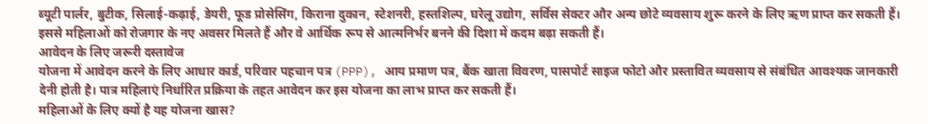ब्यूटी पार्लर, बुटीक, सिलाई-कढ़ाई, डेयरी, फूड प्रोसेसिंग, किराना दुकान, स्टेशनरी, हस्तशिल्प, घरेलू उद्योग, सर्विस सेक्टर और अन्य छोटे व्यवसाय शुरू करने के लिए ऋण प्राप्त कर सकती हैं। इससे महिलाओं को रोजगार के नए अवसर मिलते हैं और वे आर्थिक रूप से आत्मनिर्भर बनने की दिशा में कदम बढ़ा सकती हैं।
आवेदन के लिए जरूरी दस्तावेज
योजना में आवेदन करने के लिए आधार कार्ड, परिवार पहचान पत्र (PPP), आय प्रमाण पत्र, बैंक खाता विवरण, पासपोर्ट साइज फोटो और प्रस्तावित व्यवसाय से संबंधित आवश्यक जानकारी देनी होती है। पात्र महिलाएं निर्धारित प्रक्रिया के तहत आवेदन कर इस योजना का लाभ प्राप्त कर सकती हैं।
महिलाओं के लिए क्यों है यह योजना खास?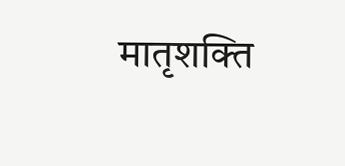मातृशक्ति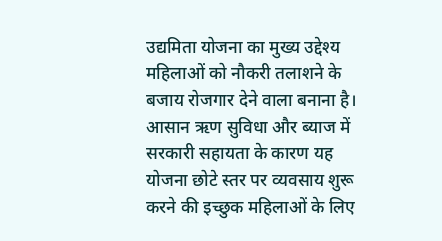उद्यमिता योजना का मुख्य उद्देश्य महिलाओं को नौकरी तलाशने के बजाय रोजगार देने वाला बनाना है। आसान ऋण सुविधा और ब्याज में सरकारी सहायता के कारण यह योजना छोटे स्तर पर व्यवसाय शुरू करने की इच्छुक महिलाओं के लिए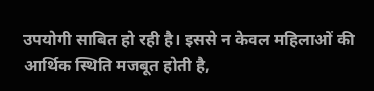उपयोगी साबित हो रही है। इससे न केवल महिलाओं की आर्थिक स्थिति मजबूत होती है,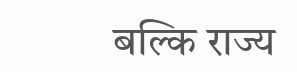बल्कि राज्य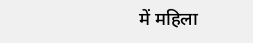में महिला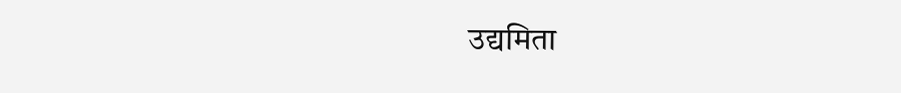उद्यमिता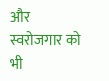और स्वरोजगार को भी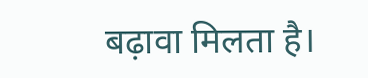बढ़ावा मिलता है।